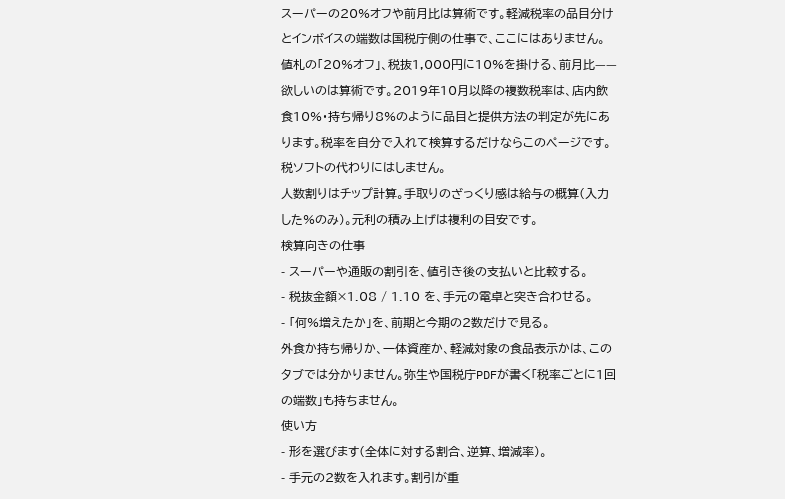スーパーの20%オフや前月比は算術です。軽減税率の品目分けとインボイスの端数は国税庁側の仕事で、ここにはありません。
値札の「20%オフ」、税抜1,000円に10%を掛ける、前月比——欲しいのは算術です。2019年10月以降の複数税率は、店内飲食10%・持ち帰り8%のように品目と提供方法の判定が先にあります。税率を自分で入れて検算するだけならこのページです。税ソフトの代わりにはしません。
人数割りはチップ計算。手取りのざっくり感は給与の概算(入力した%のみ)。元利の積み上げは複利の目安です。
検算向きの仕事
- スーパーや通販の割引を、値引き後の支払いと比較する。
- 税抜金額×1.08 / 1.10 を、手元の電卓と突き合わせる。
- 「何%増えたか」を、前期と今期の2数だけで見る。
外食か持ち帰りか、一体資産か、軽減対象の食品表示かは、このタブでは分かりません。弥生や国税庁PDFが書く「税率ごとに1回の端数」も持ちません。
使い方
- 形を選びます(全体に対する割合、逆算、増減率)。
- 手元の2数を入れます。割引が重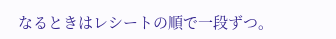なるときはレシートの順で一段ずつ。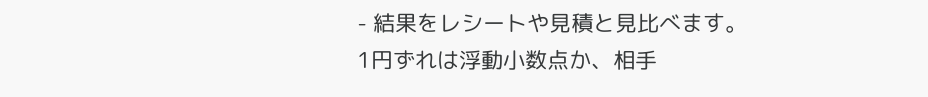- 結果をレシートや見積と見比べます。1円ずれは浮動小数点か、相手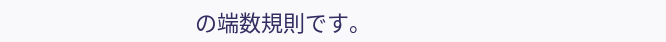の端数規則です。